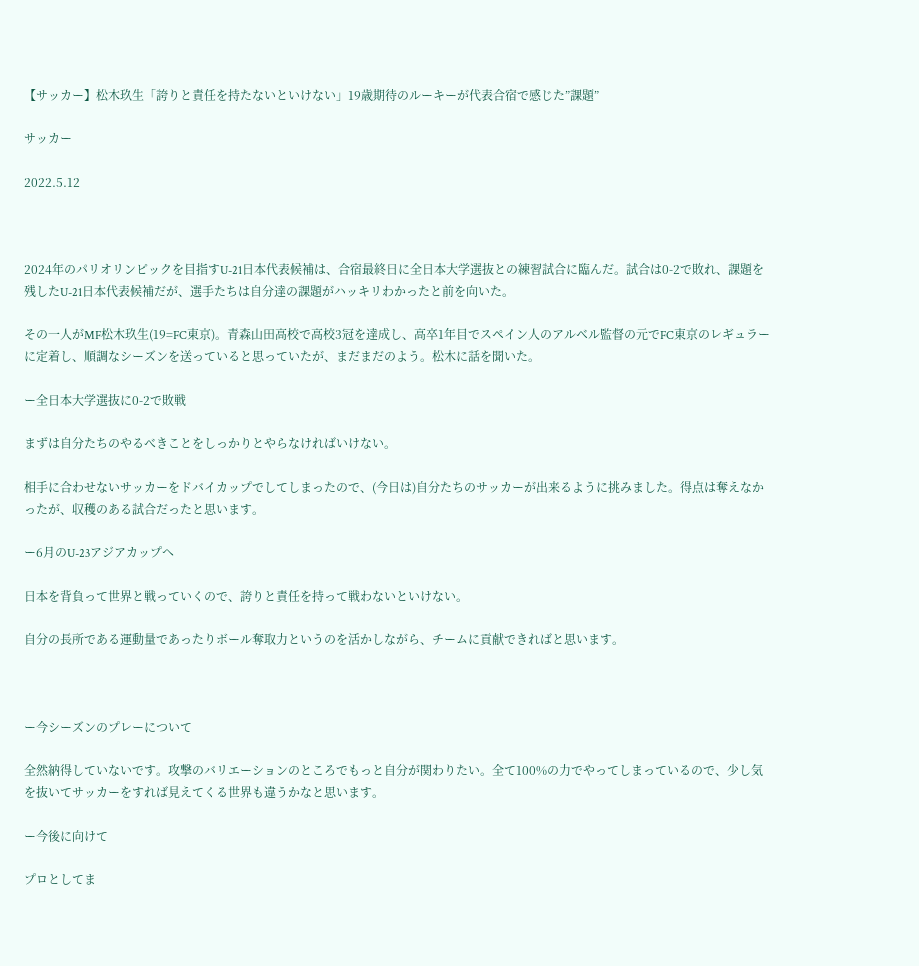【サッカー】松木玖生「誇りと責任を持たないといけない」19歳期待のルーキーが代表合宿で感じた”課題”

サッカー

2022.5.12



2024年のパリオリンピックを目指すU-21日本代表候補は、合宿最終日に全日本大学選抜との練習試合に臨んだ。試合は0-2で敗れ、課題を残したU-21日本代表候補だが、選手たちは自分達の課題がハッキリわかったと前を向いた。

その一人がMF松木玖生(19=FC東京)。青森山田高校で高校3冠を達成し、高卒1年目でスペイン人のアルベル監督の元でFC東京のレギュラーに定着し、順調なシーズンを送っていると思っていたが、まだまだのよう。松木に話を聞いた。

ー全日本大学選抜に0-2で敗戦

まずは自分たちのやるべきことをしっかりとやらなければいけない。

相手に合わせないサッカーをドバイカップでしてしまったので、(今日は)自分たちのサッカーが出来るように挑みました。得点は奪えなかったが、収穫のある試合だったと思います。

ー6月のU-23アジアカップへ

日本を背負って世界と戦っていくので、誇りと責任を持って戦わないといけない。

自分の長所である運動量であったりボール奪取力というのを活かしながら、チームに貢献できればと思います。



ー今シーズンのプレーについて

全然納得していないです。攻撃のバリエーションのところでもっと自分が関わりたい。全て100%の力でやってしまっているので、少し気を抜いてサッカーをすれば見えてくる世界も違うかなと思います。

ー今後に向けて

プロとしてま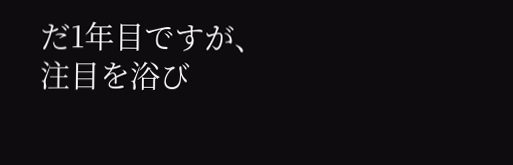だ1年目ですが、注目を浴び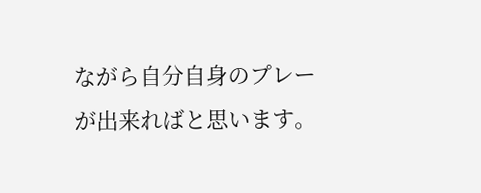ながら自分自身のプレーが出来ればと思います。